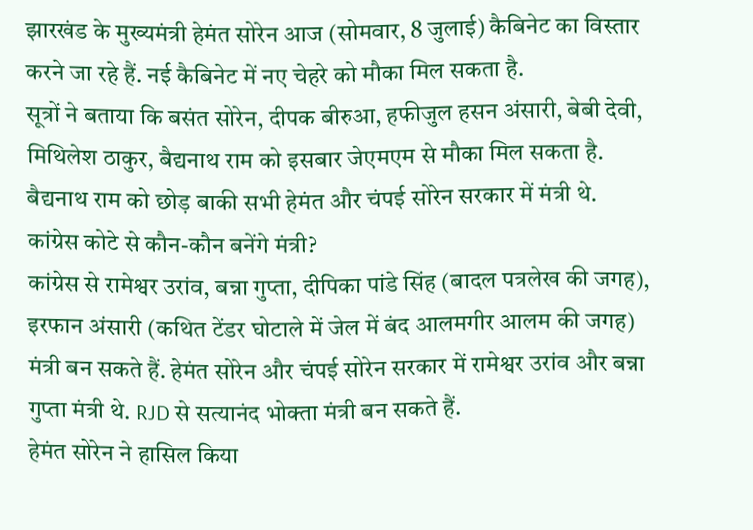झारखंड के मुख्यमंत्री हेमंत सोरेन आज (सोमवार, 8 जुलाई) कैबिनेट का विस्तार करने जा रहे हैं. नई कैबिनेट में नए चेहरे को मौका मिल सकता है.
सूत्रों ने बताया कि बसंत सोरेन, दीपक बीरुआ, हफीजुल हसन अंसारी, बेबी देवी, मिथिलेश ठाकुर, बैद्यनाथ राम को इसबार जेएमएम से मौका मिल सकता है. बैद्यनाथ राम को छोड़ बाकी सभी हेमंत और चंपई सोरेन सरकार में मंत्री थे.
कांग्रेस कोटे से कौन-कौन बनेंगे मंत्री?
कांग्रेस से रामेश्वर उरांव, बन्ना गुप्ता, दीपिका पांडे सिंह (बादल पत्रलेख की जगह), इरफान अंसारी (कथित टेंडर घोटाले में जेल में बंद आलमगीर आलम की जगह) मंत्री बन सकते हैं. हेमंत सोरेन और चंपई सोरेन सरकार में रामेश्वर उरांव और बन्ना गुप्ता मंत्री थे. RJD से सत्यानंद भोक्ता मंत्री बन सकते हैं.
हेमंत सोरेन ने हासिल किया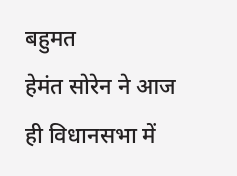बहुमत
हेमंत सोरेन ने आज ही विधानसभा में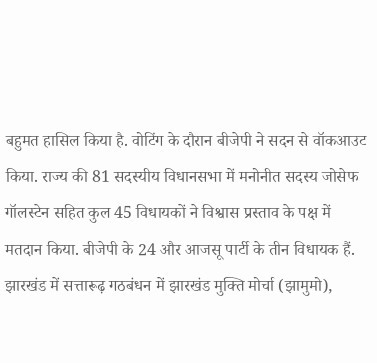बहुमत हासिल किया है. वोटिंग के दौरान बीजेपी ने सदन से वॉकआउट किया. राज्य की 81 सदस्यीय विधानसभा में मनोनीत सदस्य जोसेफ गॉलस्टेन सहित कुल 45 विधायकों ने विश्वास प्रस्ताव के पक्ष में मतदान किया. बीजेपी के 24 और आजसू पार्टी के तीन विधायक हैं.
झारखंड में सत्तारूढ़ गठबंधन में झारखंड मुक्ति मोर्चा (झामुमो),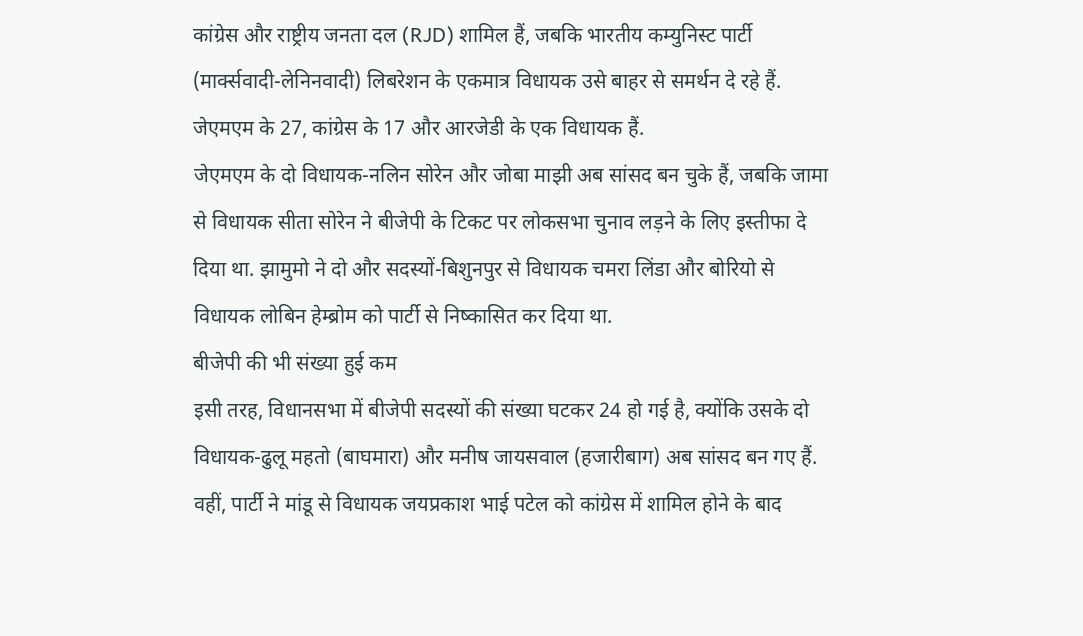कांग्रेस और राष्ट्रीय जनता दल (RJD) शामिल हैं, जबकि भारतीय कम्युनिस्ट पार्टी (मार्क्सवादी-लेनिनवादी) लिबरेशन के एकमात्र विधायक उसे बाहर से समर्थन दे रहे हैं. जेएमएम के 27, कांग्रेस के 17 और आरजेडी के एक विधायक हैं.
जेएमएम के दो विधायक-नलिन सोरेन और जोबा माझी अब सांसद बन चुके हैं, जबकि जामा से विधायक सीता सोरेन ने बीजेपी के टिकट पर लोकसभा चुनाव लड़ने के लिए इस्तीफा दे दिया था. झामुमो ने दो और सदस्यों-बिशुनपुर से विधायक चमरा लिंडा और बोरियो से विधायक लोबिन हेम्ब्रोम को पार्टी से निष्कासित कर दिया था.
बीजेपी की भी संख्या हुई कम
इसी तरह, विधानसभा में बीजेपी सदस्यों की संख्या घटकर 24 हो गई है, क्योंकि उसके दो विधायक-ढुलू महतो (बाघमारा) और मनीष जायसवाल (हजारीबाग) अब सांसद बन गए हैं. वहीं, पार्टी ने मांडू से विधायक जयप्रकाश भाई पटेल को कांग्रेस में शामिल होने के बाद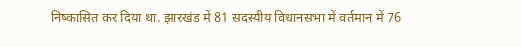निष्कासित कर दिया था. झारखंड में 81 सदस्यीय विधानसभा में वर्तमान में 76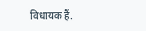विधायक हैं.